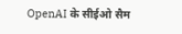OpenAI के सीईओ सैम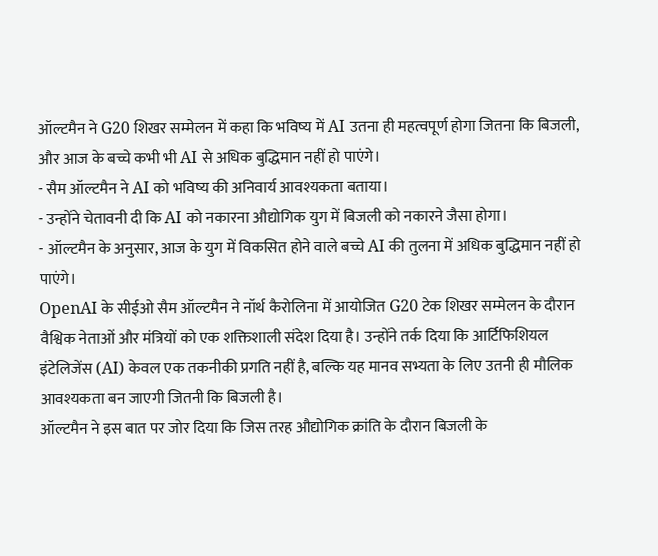ऑल्टमैन ने G20 शिखर सम्मेलन में कहा कि भविष्य में AI उतना ही महत्वपूर्ण होगा जितना कि बिजली, और आज के बच्चे कभी भी AI से अधिक बुद्धिमान नहीं हो पाएंगे।
- सैम ऑल्टमैन ने AI को भविष्य की अनिवार्य आवश्यकता बताया।
- उन्होंने चेतावनी दी कि AI को नकारना औद्योगिक युग में बिजली को नकारने जैसा होगा।
- ऑल्टमैन के अनुसार, आज के युग में विकसित होने वाले बच्चे AI की तुलना में अधिक बुद्धिमान नहीं हो पाएंगे।
OpenAI के सीईओ सैम ऑल्टमैन ने नॉर्थ कैरोलिना में आयोजित G20 टेक शिखर सम्मेलन के दौरान वैश्विक नेताओं और मंत्रियों को एक शक्तिशाली संदेश दिया है। उन्होंने तर्क दिया कि आर्टिफिशियल इंटेलिजेंस (AI) केवल एक तकनीकी प्रगति नहीं है, बल्कि यह मानव सभ्यता के लिए उतनी ही मौलिक आवश्यकता बन जाएगी जितनी कि बिजली है।
ऑल्टमैन ने इस बात पर जोर दिया कि जिस तरह औद्योगिक क्रांति के दौरान बिजली के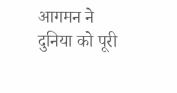आगमन ने दुनिया को पूरी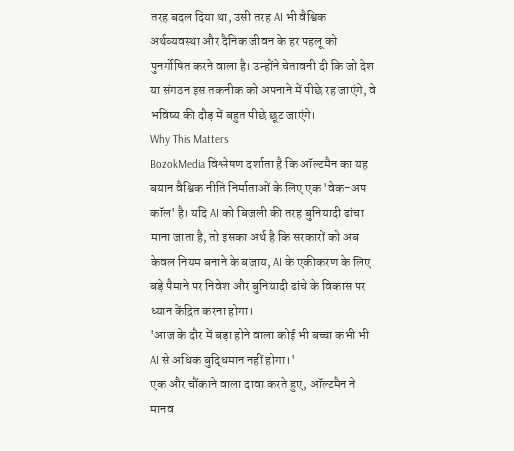तरह बदल दिया था, उसी तरह AI भी वैश्विक अर्थव्यवस्था और दैनिक जीवन के हर पहलू को पुनर्गोषित करने वाला है। उन्होंने चेतावनी दी कि जो देश या संगठन इस तकनीक को अपनाने में पीछे रह जाएंगे, वे भविष्य की दौड़ में बहुत पीछे छूट जाएंगे।
Why This Matters
BozokMedia विश्लेषण दर्शाता है कि ऑल्टमैन का यह बयान वैश्विक नीति निर्माताओं के लिए एक 'वेक-अप कॉल' है। यदि AI को बिजली की तरह बुनियादी ढांचा माना जाता है, तो इसका अर्थ है कि सरकारों को अब केवल नियम बनाने के बजाय, AI के एकीकरण के लिए बड़े पैमाने पर निवेश और बुनियादी ढांचे के विकास पर ध्यान केंद्रित करना होगा।
'आज के दौर में बड़ा होने वाला कोई भी बच्चा कभी भी AI से अधिक बुद्धिमान नहीं होगा।'
एक और चौंकाने वाला दावा करते हुए, ऑल्टमैन ने मानव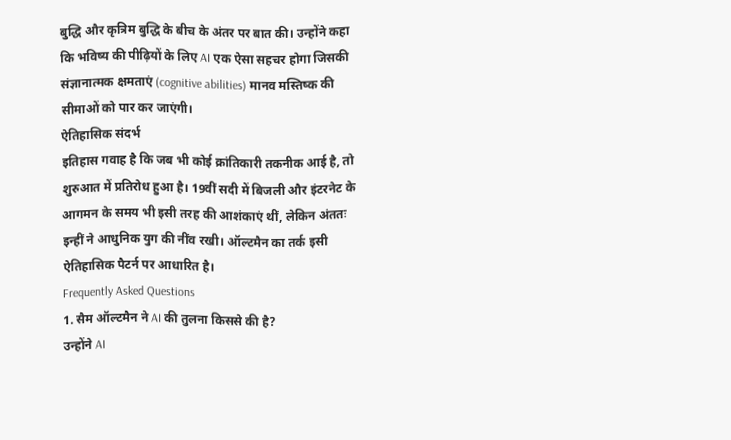बुद्धि और कृत्रिम बुद्धि के बीच के अंतर पर बात की। उन्होंने कहा कि भविष्य की पीढ़ियों के लिए AI एक ऐसा सहचर होगा जिसकी संज्ञानात्मक क्षमताएं (cognitive abilities) मानव मस्तिष्क की सीमाओं को पार कर जाएंगी।
ऐतिहासिक संदर्भ
इतिहास गवाह है कि जब भी कोई क्रांतिकारी तकनीक आई है, तो शुरुआत में प्रतिरोध हुआ है। 19वीं सदी में बिजली और इंटरनेट के आगमन के समय भी इसी तरह की आशंकाएं थीं, लेकिन अंततः इन्हीं ने आधुनिक युग की नींव रखी। ऑल्टमैन का तर्क इसी ऐतिहासिक पैटर्न पर आधारित है।
Frequently Asked Questions
1. सैम ऑल्टमैन ने AI की तुलना किससे की है?
उन्होंने AI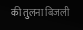की तुलना बिजली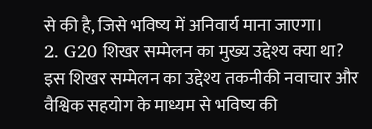से की है, जिसे भविष्य में अनिवार्य माना जाएगा।
2. G20 शिखर सम्मेलन का मुख्य उद्देश्य क्या था?
इस शिखर सम्मेलन का उद्देश्य तकनीकी नवाचार और वैश्विक सहयोग के माध्यम से भविष्य की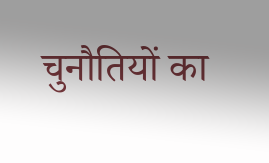चुनौतियों का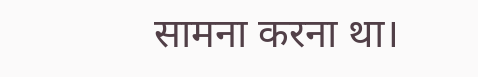सामना करना था।